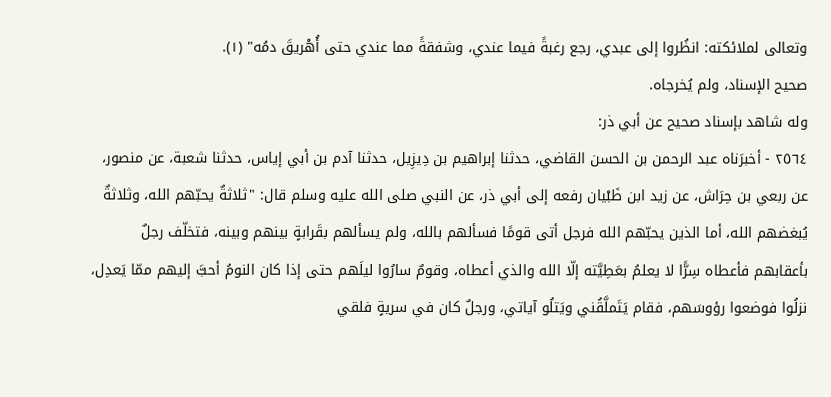وتعالى لملائكته: انظُروا إلى عبدي، رجع رغبةً فيما عندي، وشفقةً مما عندي حتى أُهْريقَ دمُه" (١).
صحيح الإسناد، ولم يُخرجاه.
وله شاهد بإسناد صحيح عن أبي ذر:
٢٥٦٤ - أخبرَناه عبد الرحمن بن الحسن القاضي، حدثنا إبراهيم بن دِيزِيل، حدثنا آدم بن أبي إياس، حدثنا شعبة، عن منصور، عن ربعي بن حِرَاش، عن زيد ابن ظَبْيان رفعه إلى أبي ذر، عن النبي صلى الله عليه وسلم قال: "ثلاثةٌ يحبّهم الله، وثلاثةٌ يُبغضهم الله، أما الذين يحبّهم الله فرجل أتى قومًا فسألهم بالله، ولم يسألهم بقَرابةٍ بينهم وبينه، فتخلّف رجلٌ بأعقابهم فأعطاه سِرًّا لا يعلمُ بعَطِيَّته إلّا الله والذي أعطاه، وقومٌ سارُوا ليلَهم حتى إذا كان النومُ أحبَّ إليهم ممّا يَعدِل، نزلُوا فوضعوا رؤوسَهم، فقام يَتَملَّقُني ويَتلُو آياتي، ورجلٌ كان في سريةٍ فلقي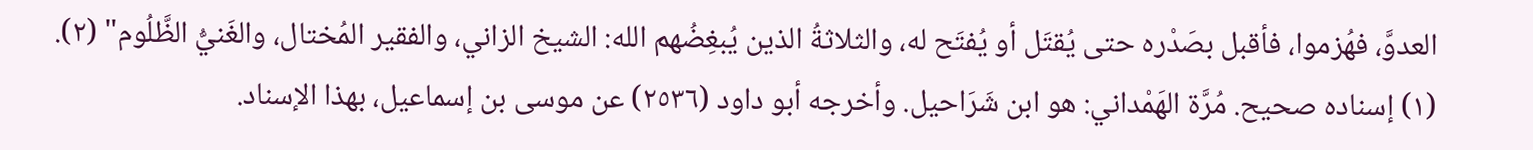العدوَّ، فهُزموا، فأقبل بصَدْره حتى يُقتَل أو يُفتَح له، والثلاثةُ الذين يُبغِضُهم الله: الشيخ الزاني، والفقير المُختال، والغَنيُّ الظَّلُوم" (٢).
(١) إسناده صحيح. مُرَّة الهَمْداني: هو ابن شَرَاحيل. وأخرجه أبو داود (٢٥٣٦) عن موسى بن إسماعيل، بهذا الإسناد.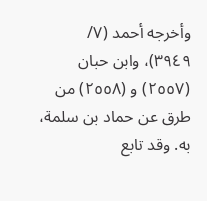وأخرجه أحمد (٧/ ٣٩٤٩)، وابن حبان (٢٥٥٧) و (٢٥٥٨) من طرق عن حماد بن سلمة، به. وقد تابع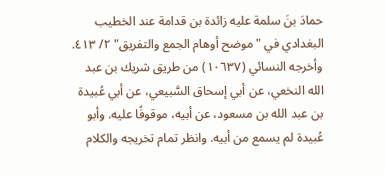حمادَ بنَ سلمة عليه زائدة بن قدامة عند الخطيب البغدادي في "موضح أوهام الجمع والتفريق" ٢/ ٤١٣. وأخرجه النسائي (١٠٦٣٧) من طريق شريك بن عبد الله النخعي، عن أبي إسحاق السَّبيعي، عن أبي عُبيدة بن عبد الله بن مسعود، عن أبيه، موقوفًا عليه. وأبو عُبيدة لم يسمع من أبيه. وانظر تمام تخريجه والكلام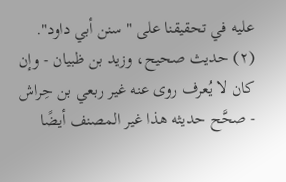عليه في تحقيقنا على "سنن أبي داود". (٢) حديث صحيح، وزيد بن ظبيان - وإن كان لا يُعرف روى عنه غير ربعي بن حِراش - صحَّح حديثه هذا غير المصنف أيضًا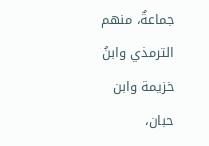جماعةٌ، منهم الترمذي وابنُ خزيمة وابن حبان،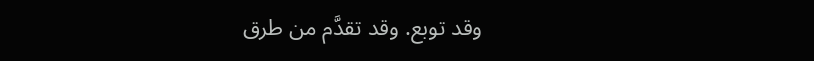وقد توبع. وقد تقدَّم من طرق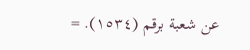عن شعبة برقم (١٥٣٤). =